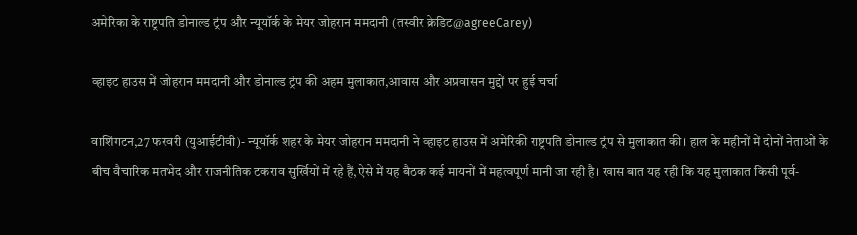अमेरिका के राष्ट्रपति डोनाल्ड ट्रंप और न्यूयॉर्क के मेयर जोहरान ममदानी (तस्वीर क्रेडिट@agreeCarey)

व्हाइट हाउस में जोहरान ममदानी और डोनाल्ड ट्रंप की अहम मुलाकात,आवास और अप्रवासन मुद्दों पर हुई चर्चा

वाशिंगटन,27 फरवरी (युआईटीवी)- न्यूयॉर्क शहर के मेयर जोहरान ममदानी ने व्हाइट हाउस में अमेरिकी राष्ट्रपति डोनाल्ड ट्रंप से मुलाकात की। हाल के महीनों में दोनों नेताओं के बीच वैचारिक मतभेद और राजनीतिक टकराव सुर्खियों में रहे हैं,ऐसे में यह बैठक कई मायनों में महत्वपूर्ण मानी जा रही है। खास बात यह रही कि यह मुलाकात किसी पूर्व-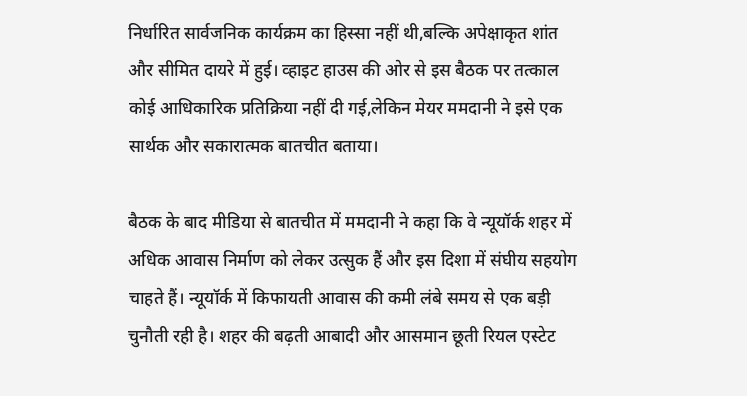निर्धारित सार्वजनिक कार्यक्रम का हिस्सा नहीं थी,बल्कि अपेक्षाकृत शांत और सीमित दायरे में हुई। व्हाइट हाउस की ओर से इस बैठक पर तत्काल कोई आधिकारिक प्रतिक्रिया नहीं दी गई,लेकिन मेयर ममदानी ने इसे एक सार्थक और सकारात्मक बातचीत बताया।

बैठक के बाद मीडिया से बातचीत में ममदानी ने कहा कि वे न्यूयॉर्क शहर में अधिक आवास निर्माण को लेकर उत्सुक हैं और इस दिशा में संघीय सहयोग चाहते हैं। न्यूयॉर्क में किफायती आवास की कमी लंबे समय से एक बड़ी चुनौती रही है। शहर की बढ़ती आबादी और आसमान छूती रियल एस्टेट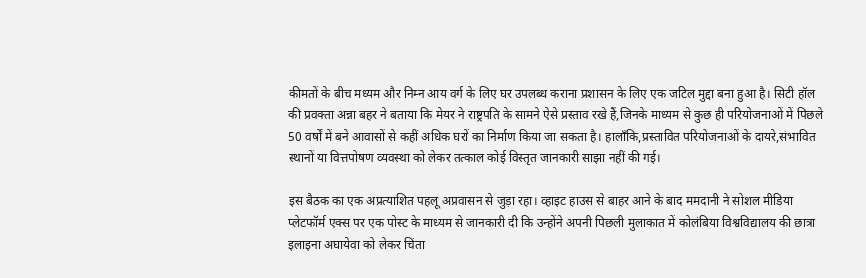कीमतों के बीच मध्यम और निम्न आय वर्ग के लिए घर उपलब्ध कराना प्रशासन के लिए एक जटिल मुद्दा बना हुआ है। सिटी हॉल की प्रवक्ता अन्ना बहर ने बताया कि मेयर ने राष्ट्रपति के सामने ऐसे प्रस्ताव रखे हैं,जिनके माध्यम से कुछ ही परियोजनाओं में पिछले 50 वर्षों में बने आवासों से कहीं अधिक घरों का निर्माण किया जा सकता है। हालाँकि,प्रस्तावित परियोजनाओं के दायरे,संभावित स्थानों या वित्तपोषण व्यवस्था को लेकर तत्काल कोई विस्तृत जानकारी साझा नहीं की गई।

इस बैठक का एक अप्रत्याशित पहलू अप्रवासन से जुड़ा रहा। व्हाइट हाउस से बाहर आने के बाद ममदानी ने सोशल मीडिया प्लेटफॉर्म एक्स पर एक पोस्ट के माध्यम से जानकारी दी कि उन्होंने अपनी पिछली मुलाकात में कोलंबिया विश्वविद्यालय की छात्रा इलाइना अघायेवा को लेकर चिंता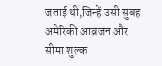जताई थी,जिन्हें उसी सुबह अमेरिकी आव्रजन और सीमा शुल्क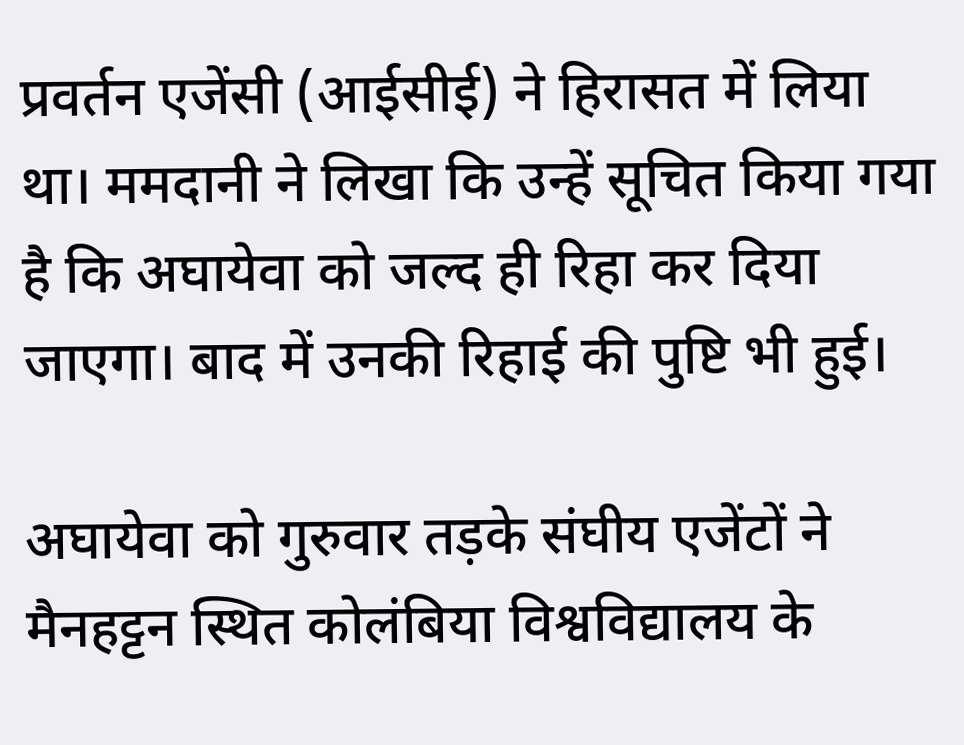प्रवर्तन एजेंसी (आईसीई) ने हिरासत में लिया था। ममदानी ने लिखा कि उन्हें सूचित किया गया है कि अघायेवा को जल्द ही रिहा कर दिया जाएगा। बाद में उनकी रिहाई की पुष्टि भी हुई।

अघायेवा को गुरुवार तड़के संघीय एजेंटों ने मैनहट्टन स्थित कोलंबिया विश्वविद्यालय के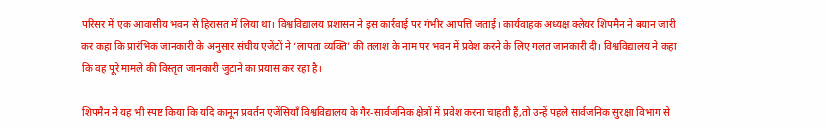परिसर में एक आवासीय भवन से हिरासत में लिया था। विश्वविद्यालय प्रशासन ने इस कार्रवाई पर गंभीर आपत्ति जताई। कार्यवाहक अध्यक्ष क्लेयर शिपमैन ने बयान जारी कर कहा कि प्रारंभिक जानकारी के अनुसार संघीय एजेंटों ने ‘लापता व्यक्ति’ की तलाश के नाम पर भवन में प्रवेश करने के लिए गलत जानकारी दी। विश्वविद्यालय ने कहा कि वह पूरे मामले की विस्तृत जानकारी जुटाने का प्रयास कर रहा है।

शिपमैन ने यह भी स्पष्ट किया कि यदि कानून प्रवर्तन एजेंसियाँ विश्वविद्यालय के गैर-सार्वजनिक क्षेत्रों में प्रवेश करना चाहती हैं,तो उन्हें पहले सार्वजनिक सुरक्षा विभाग से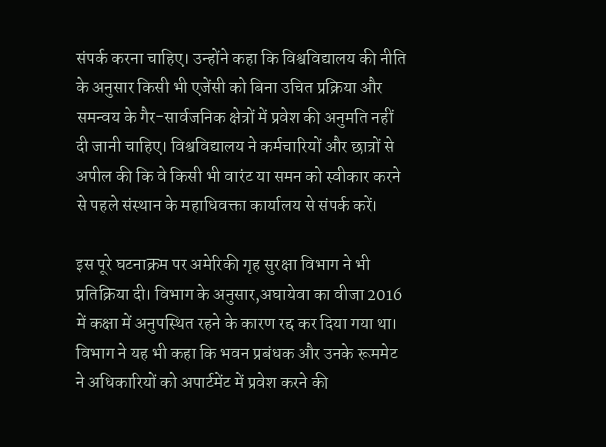संपर्क करना चाहिए। उन्होंने कहा कि विश्वविद्यालय की नीति के अनुसार किसी भी एजेंसी को बिना उचित प्रक्रिया और समन्वय के गैर-सार्वजनिक क्षेत्रों में प्रवेश की अनुमति नहीं दी जानी चाहिए। विश्वविद्यालय ने कर्मचारियों और छात्रों से अपील की कि वे किसी भी वारंट या समन को स्वीकार करने से पहले संस्थान के महाधिवक्ता कार्यालय से संपर्क करें।

इस पूरे घटनाक्रम पर अमेरिकी गृह सुरक्षा विभाग ने भी प्रतिक्रिया दी। विभाग के अनुसार,अघायेवा का वीजा 2016 में कक्षा में अनुपस्थित रहने के कारण रद्द कर दिया गया था। विभाग ने यह भी कहा कि भवन प्रबंधक और उनके रूममेट ने अधिकारियों को अपार्टमेंट में प्रवेश करने की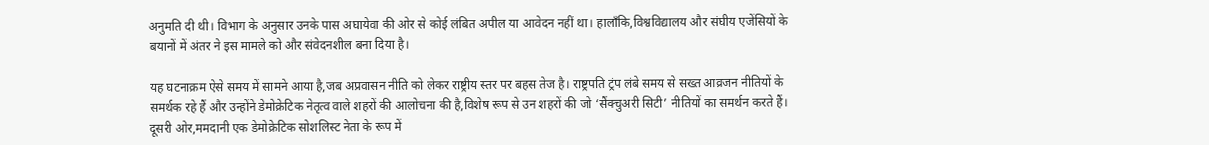अनुमति दी थी। विभाग के अनुसार उनके पास अघायेवा की ओर से कोई लंबित अपील या आवेदन नहीं था। हालाँकि,विश्वविद्यालय और संघीय एजेंसियों के बयानों में अंतर ने इस मामले को और संवेदनशील बना दिया है।

यह घटनाक्रम ऐसे समय में सामने आया है,जब अप्रवासन नीति को लेकर राष्ट्रीय स्तर पर बहस तेज है। राष्ट्रपति ट्रंप लंबे समय से सख्त आव्रजन नीतियों के समर्थक रहे हैं और उन्होंने डेमोक्रेटिक नेतृत्व वाले शहरों की आलोचना की है,विशेष रूप से उन शहरों की जो ‘सैंक्चुअरी सिटी’ नीतियों का समर्थन करते हैं। दूसरी ओर,ममदानी एक डेमोक्रेटिक सोशलिस्ट नेता के रूप में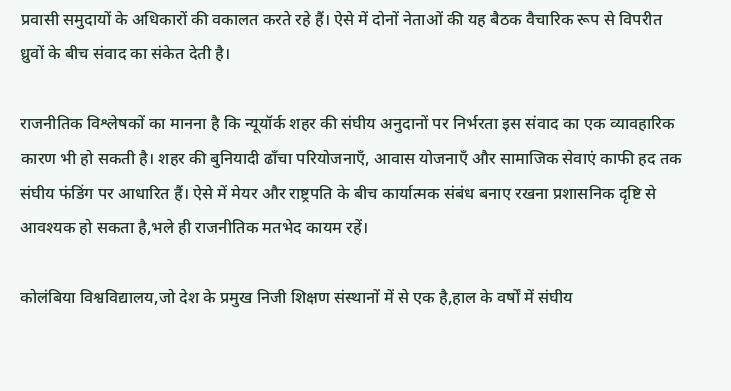प्रवासी समुदायों के अधिकारों की वकालत करते रहे हैं। ऐसे में दोनों नेताओं की यह बैठक वैचारिक रूप से विपरीत ध्रुवों के बीच संवाद का संकेत देती है।

राजनीतिक विश्लेषकों का मानना है कि न्यूयॉर्क शहर की संघीय अनुदानों पर निर्भरता इस संवाद का एक व्यावहारिक कारण भी हो सकती है। शहर की बुनियादी ढाँचा परियोजनाएँ, आवास योजनाएँ और सामाजिक सेवाएं काफी हद तक संघीय फंडिंग पर आधारित हैं। ऐसे में मेयर और राष्ट्रपति के बीच कार्यात्मक संबंध बनाए रखना प्रशासनिक दृष्टि से आवश्यक हो सकता है,भले ही राजनीतिक मतभेद कायम रहें।

कोलंबिया विश्वविद्यालय,जो देश के प्रमुख निजी शिक्षण संस्थानों में से एक है,हाल के वर्षों में संघीय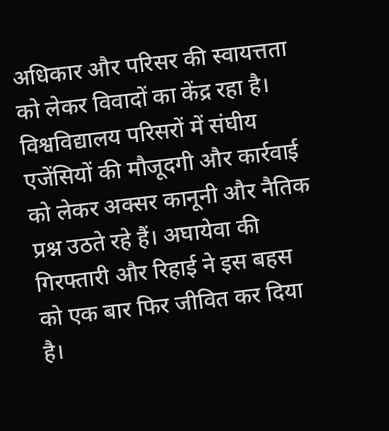अधिकार और परिसर की स्वायत्तता को लेकर विवादों का केंद्र रहा है। विश्वविद्यालय परिसरों में संघीय एजेंसियों की मौजूदगी और कार्रवाई को लेकर अक्सर कानूनी और नैतिक प्रश्न उठते रहे हैं। अघायेवा की गिरफ्तारी और रिहाई ने इस बहस को एक बार फिर जीवित कर दिया है।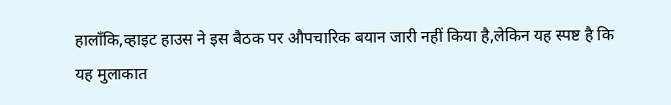हालाँकि,व्हाइट हाउस ने इस बैठक पर औपचारिक बयान जारी नहीं किया है,लेकिन यह स्पष्ट है कि यह मुलाकात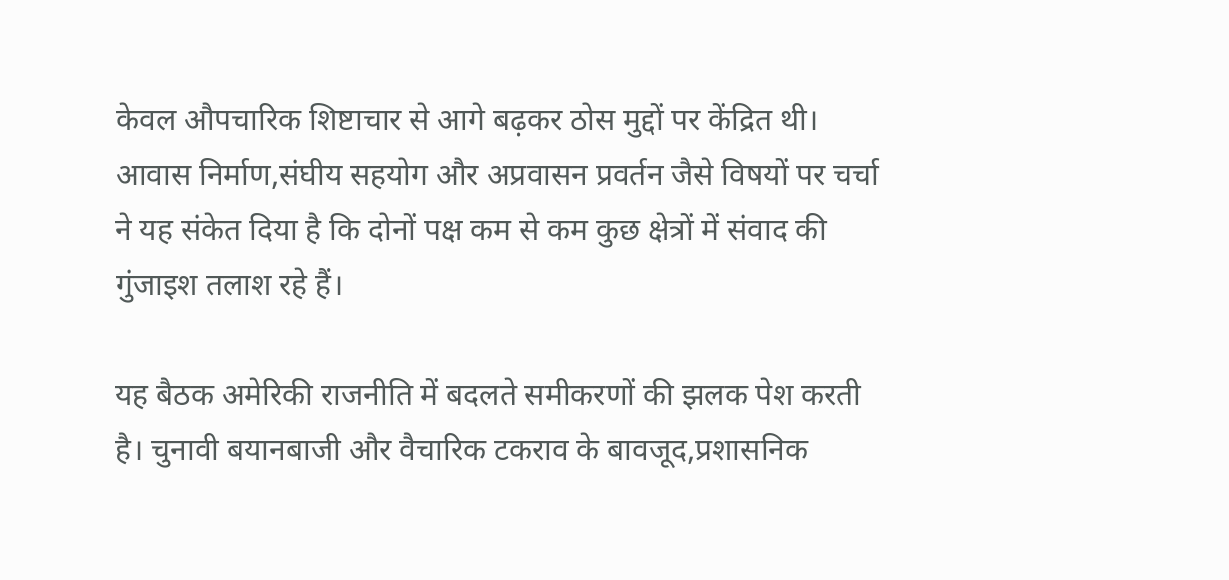केवल औपचारिक शिष्टाचार से आगे बढ़कर ठोस मुद्दों पर केंद्रित थी। आवास निर्माण,संघीय सहयोग और अप्रवासन प्रवर्तन जैसे विषयों पर चर्चा ने यह संकेत दिया है कि दोनों पक्ष कम से कम कुछ क्षेत्रों में संवाद की गुंजाइश तलाश रहे हैं।

यह बैठक अमेरिकी राजनीति में बदलते समीकरणों की झलक पेश करती है। चुनावी बयानबाजी और वैचारिक टकराव के बावजूद,प्रशासनिक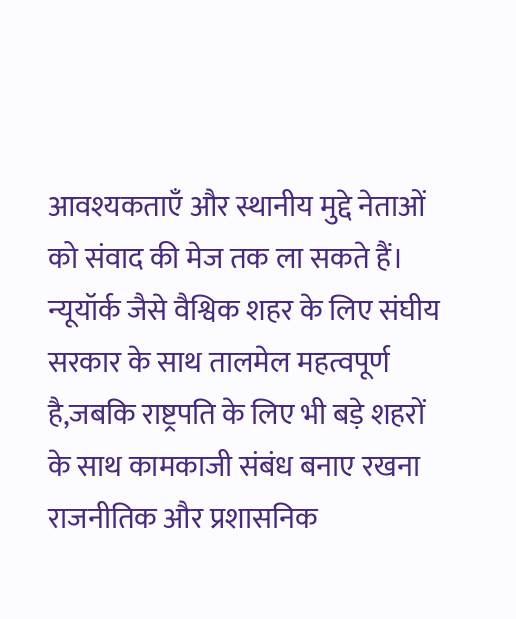आवश्यकताएँ और स्थानीय मुद्दे नेताओं को संवाद की मेज तक ला सकते हैं। न्यूयॉर्क जैसे वैश्विक शहर के लिए संघीय सरकार के साथ तालमेल महत्वपूर्ण है,जबकि राष्ट्रपति के लिए भी बड़े शहरों के साथ कामकाजी संबंध बनाए रखना राजनीतिक और प्रशासनिक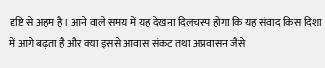दृष्टि से अहम है। आने वाले समय में यह देखना दिलचस्प होगा कि यह संवाद किस दिशा में आगे बढ़ता है और क्या इससे आवास संकट तथा अप्रवासन जैसे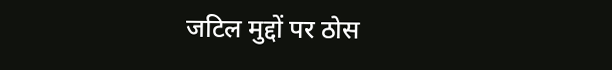जटिल मुद्दों पर ठोस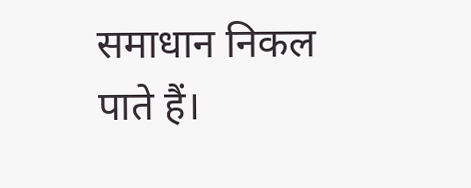समाधान निकल पाते हैं।